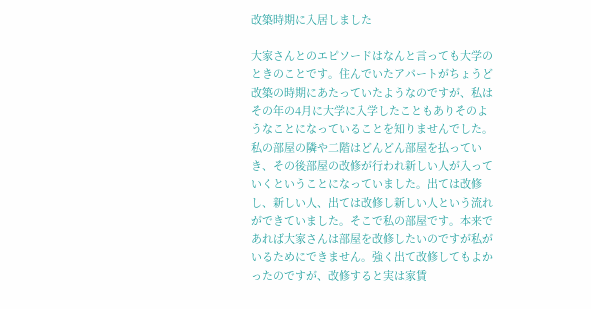改築時期に入居しました

大家さんとのエピソードはなんと言っても大学のときのことです。住んでいたアパートがちょうど改築の時期にあたっていたようなのですが、私はその年の4月に大学に入学したこともありそのようなことになっていることを知りませんでした。私の部屋の隣や二階はどんどん部屋を払っていき、その後部屋の改修が行われ新しい人が入っていくということになっていました。出ては改修し、新しい人、出ては改修し新しい人という流れができていました。そこで私の部屋です。本来であれば大家さんは部屋を改修したいのですが私がいるためにできません。強く出て改修してもよかったのですが、改修すると実は家賃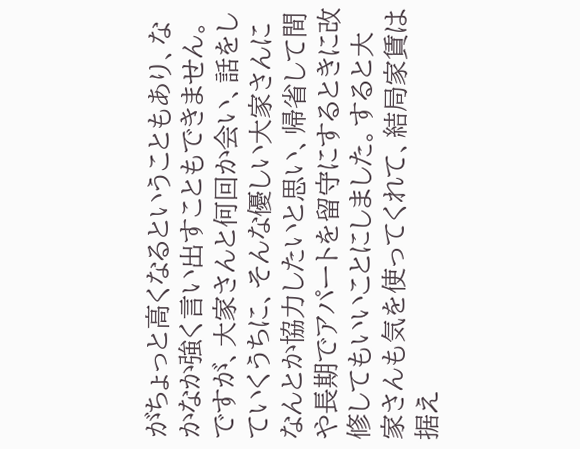がちょっと高くなるということもあり、なかなか強く言い出すこともできません。ですが、大家さんと何回か会い、話をしていくうちに、そんな優しい大家さんになんとか協力したいと思い、帰省して間や長期でアパートを留守にするときに改修してもいいことにしました。すると大家さんも気を使ってくれて、結局家賃は据え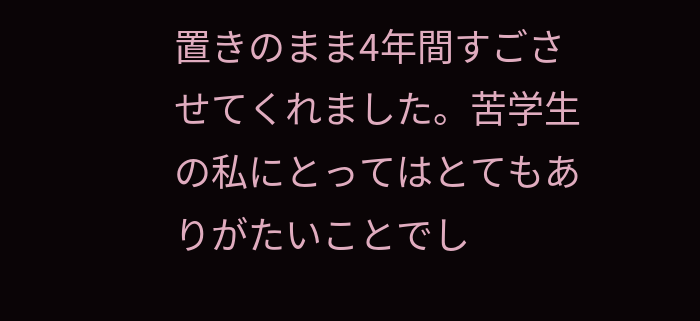置きのまま4年間すごさせてくれました。苦学生の私にとってはとてもありがたいことでし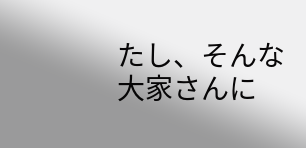たし、そんな大家さんに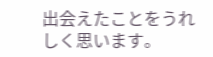出会えたことをうれしく思います。